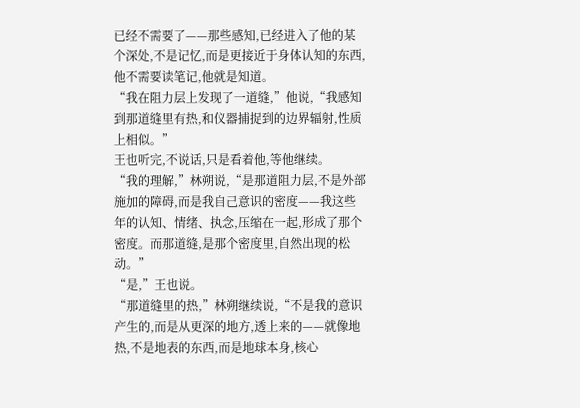已经不需要了——那些感知,已经进入了他的某个深处,不是记忆,而是更接近于身体认知的东西,他不需要读笔记,他就是知道。
“我在阻力层上发现了一道缝,”他说,“我感知到那道缝里有热,和仪器捕捉到的边界辐射,性质上相似。”
王也听完,不说话,只是看着他,等他继续。
“我的理解,”林朔说,“是那道阻力层,不是外部施加的障碍,而是我自己意识的密度——我这些年的认知、情绪、执念,压缩在一起,形成了那个密度。而那道缝,是那个密度里,自然出现的松动。”
“是,”王也说。
“那道缝里的热,”林朔继续说,“不是我的意识产生的,而是从更深的地方,透上来的——就像地热,不是地表的东西,而是地球本身,核心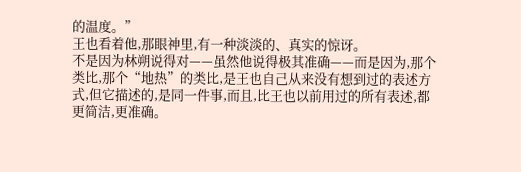的温度。”
王也看着他,那眼神里,有一种淡淡的、真实的惊讶。
不是因为林朔说得对——虽然他说得极其准确——而是因为,那个类比,那个“地热”的类比,是王也自己从来没有想到过的表述方式,但它描述的,是同一件事,而且,比王也以前用过的所有表述,都更简洁,更准确。